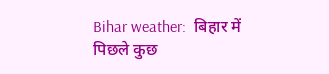Bihar weather:  बिहार में पिछले कुछ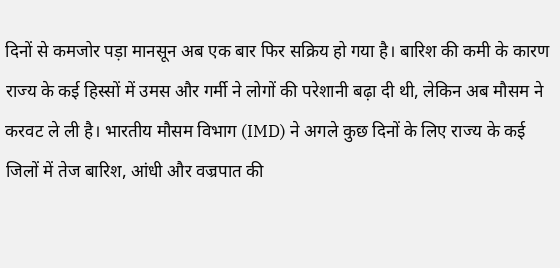दिनों से कमजोर पड़ा मानसून अब एक बार फिर सक्रिय हो गया है। बारिश की कमी के कारण राज्य के कई हिस्सों में उमस और गर्मी ने लोगों की परेशानी बढ़ा दी थी, लेकिन अब मौसम ने करवट ले ली है। भारतीय मौसम विभाग (IMD) ने अगले कुछ दिनों के लिए राज्य के कई जिलों में तेज बारिश, आंधी और वज्रपात की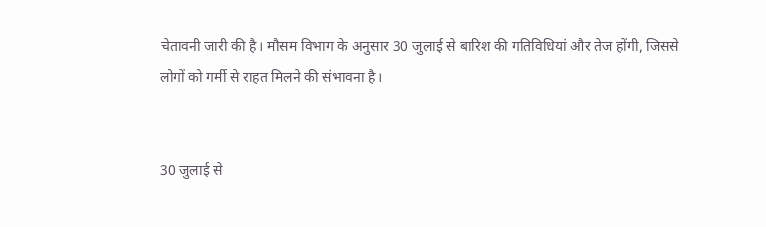चेतावनी जारी की है। मौसम विभाग के अनुसार 30 जुलाई से बारिश की गतिविधियां और तेज होंगी, जिससे लोगों को गर्मी से राहत मिलने की संभावना है।


30 जुलाई से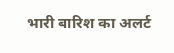भारी बारिश का अलर्ट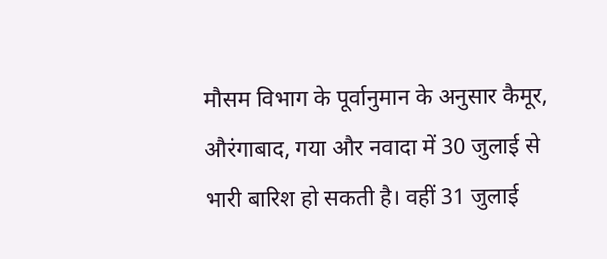मौसम विभाग के पूर्वानुमान के अनुसार कैमूर, औरंगाबाद, गया और नवादा में 30 जुलाई से भारी बारिश हो सकती है। वहीं 31 जुलाई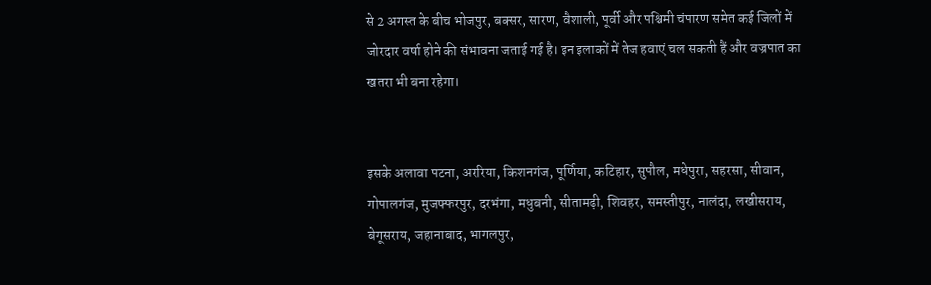से 2 अगस्त के बीच भोजपुर, बक्सर, सारण, वैशाली, पूर्वी और पश्चिमी चंपारण समेत कई जिलों में जोरदार वर्षा होने की संभावना जताई गई है। इन इलाकों में तेज हवाएं चल सकती हैं और वज्रपात का खतरा भी बना रहेगा।


इसके अलावा पटना, अररिया, किशनगंज, पूर्णिया, कटिहार, सुपौल, मधेपुरा, सहरसा, सीवान, गोपालगंज, मुजफ्फरपुर, दरभंगा, मधुबनी, सीतामढ़ी, शिवहर, समस्तीपुर, नालंदा, लखीसराय, बेगूसराय, जहानाबाद, भागलपुर,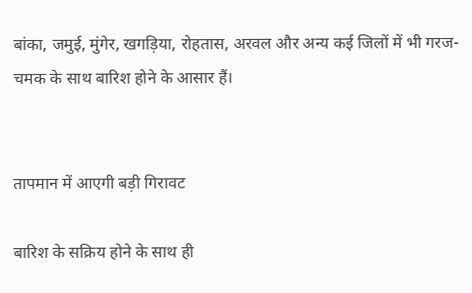बांका, जमुई, मुंगेर, खगड़िया, रोहतास, अरवल और अन्य कई जिलों में भी गरज-चमक के साथ बारिश होने के आसार हैं।


तापमान में आएगी बड़ी गिरावट

बारिश के सक्रिय होने के साथ ही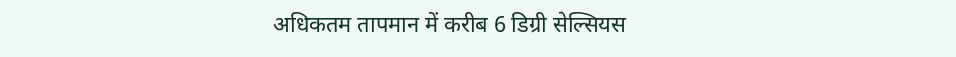अधिकतम तापमान में करीब 6 डिग्री सेल्सियस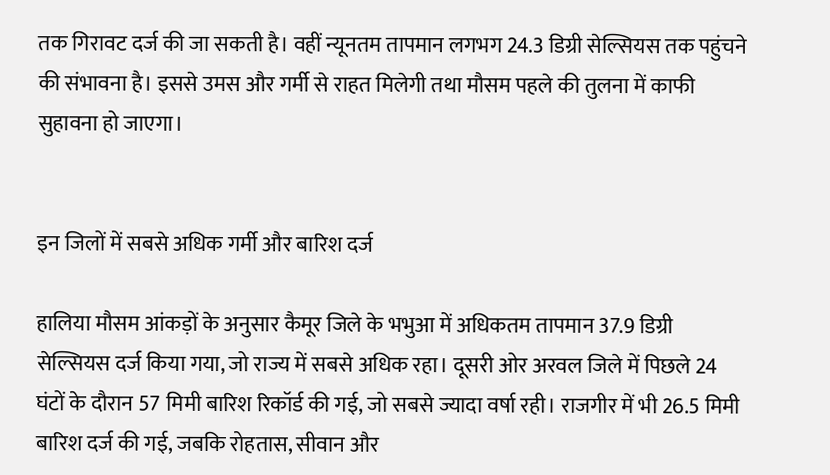तक गिरावट दर्ज की जा सकती है। वहीं न्यूनतम तापमान लगभग 24.3 डिग्री सेल्सियस तक पहुंचने की संभावना है। इससे उमस और गर्मी से राहत मिलेगी तथा मौसम पहले की तुलना में काफी सुहावना हो जाएगा।


इन जिलों में सबसे अधिक गर्मी और बारिश दर्ज

हालिया मौसम आंकड़ों के अनुसार कैमूर जिले के भभुआ में अधिकतम तापमान 37.9 डिग्री सेल्सियस दर्ज किया गया, जो राज्य में सबसे अधिक रहा। दूसरी ओर अरवल जिले में पिछले 24 घंटों के दौरान 57 मिमी बारिश रिकॉर्ड की गई, जो सबसे ज्यादा वर्षा रही। राजगीर में भी 26.5 मिमी बारिश दर्ज की गई, जबकि रोहतास, सीवान और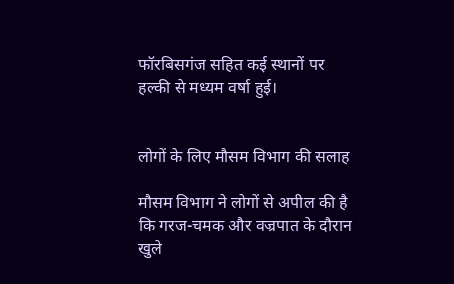फॉरबिसगंज सहित कई स्थानों पर हल्की से मध्यम वर्षा हुई।


लोगों के लिए मौसम विभाग की सलाह

मौसम विभाग ने लोगों से अपील की है कि गरज-चमक और वज्रपात के दौरान खुले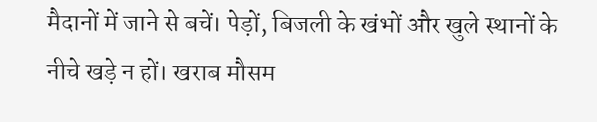मैदानों में जाने से बचें। पेड़ों, बिजली के खंभों और खुले स्थानों के नीचे खड़े न हों। खराब मौसम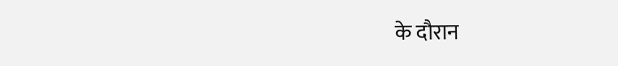के दौरान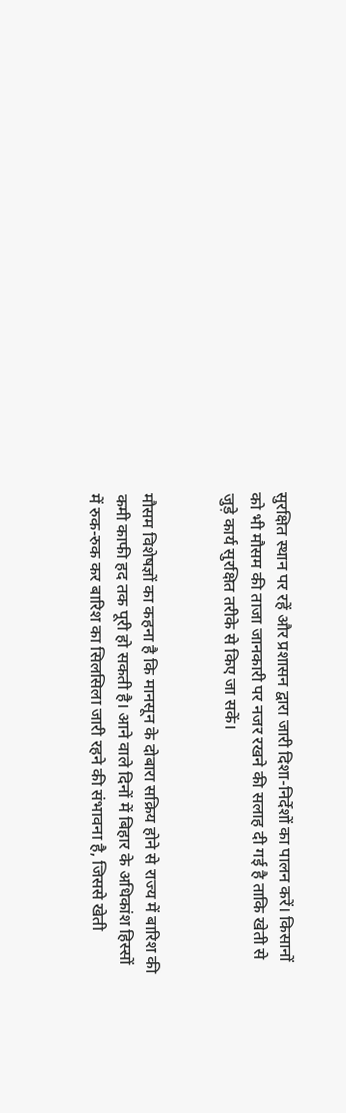सुरक्षित स्थान पर रहें और प्रशासन द्वारा जारी दिशा-निर्देशों का पालन करें। किसानों को भी मौसम की ताजा जानकारी पर नजर रखने की सलाह दी गई है ताकि खेती से जुड़े कार्य सुरक्षित तरीके से किए जा सकें।


मौसम विशेषज्ञों का कहना है कि मानसून के दोबारा सक्रिय होने से राज्य में बारिश की कमी काफी हद तक पूरी हो सकती है। आने वाले दिनों में बिहार के अधिकांश हिस्सों में रुक-रुक कर बारिश का सिलसिला जारी रहने की संभावना है, जिससे खेती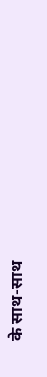के साथ-साथ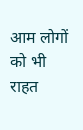आम लोगों को भी राहत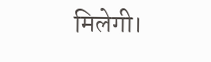मिलेगी।